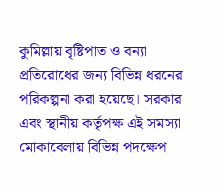কুমিল্লায় বৃষ্টিপাত ও বন্যা প্রতিরোধের জন্য বিভিন্ন ধরনের পরিকল্পনা করা হয়েছে। সরকার এবং স্থানীয় কর্তৃপক্ষ এই সমস্যা মোকাবেলায় বিভিন্ন পদক্ষেপ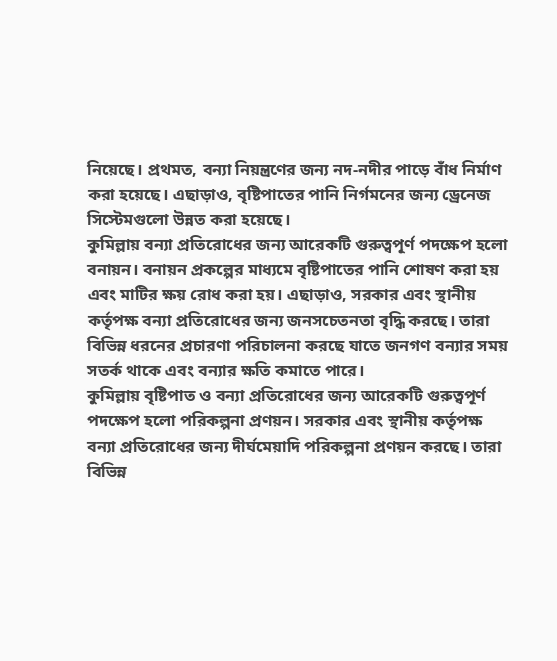নিয়েছে। প্রথমত, বন্যা নিয়ন্ত্রণের জন্য নদ-নদীর পাড়ে বাঁধ নির্মাণ করা হয়েছে। এছাড়াও, বৃষ্টিপাতের পানি নির্গমনের জন্য ড্রেনেজ সিস্টেমগুলো উন্নত করা হয়েছে।
কুমিল্লায় বন্যা প্রতিরোধের জন্য আরেকটি গুরুত্বপূর্ণ পদক্ষেপ হলো বনায়ন। বনায়ন প্রকল্পের মাধ্যমে বৃষ্টিপাতের পানি শোষণ করা হয় এবং মাটির ক্ষয় রোধ করা হয়। এছাড়াও, সরকার এবং স্থানীয় কর্তৃপক্ষ বন্যা প্রতিরোধের জন্য জনসচেতনতা বৃদ্ধি করছে। তারা বিভিন্ন ধরনের প্রচারণা পরিচালনা করছে যাতে জনগণ বন্যার সময় সতর্ক থাকে এবং বন্যার ক্ষতি কমাতে পারে।
কুমিল্লায় বৃষ্টিপাত ও বন্যা প্রতিরোধের জন্য আরেকটি গুরুত্বপূর্ণ পদক্ষেপ হলো পরিকল্পনা প্রণয়ন। সরকার এবং স্থানীয় কর্তৃপক্ষ বন্যা প্রতিরোধের জন্য দীর্ঘমেয়াদি পরিকল্পনা প্রণয়ন করছে। তারা বিভিন্ন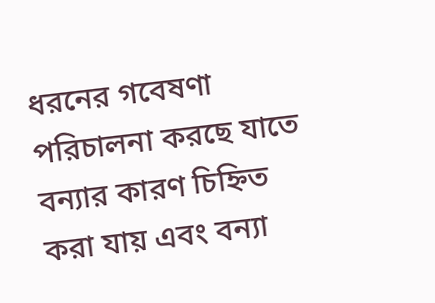ধরনের গবেষণা পরিচালনা করছে যাতে বন্যার কারণ চিহ্নিত করা যায় এবং বন্যা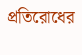প্রতিরোধের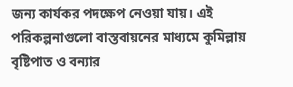জন্য কার্যকর পদক্ষেপ নেওয়া যায়। এই পরিকল্পনাগুলো বাস্তবায়নের মাধ্যমে কুমিল্লায় বৃষ্টিপাত ও বন্যার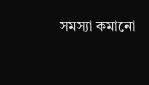সমস্যা কমানো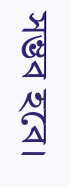সম্ভব হবে।